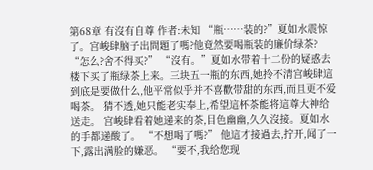第68章 有沒有自尊 作者:未知 “瓶……装的?”夏如水震惊了。宫峻肆脑子出問題了嗎?他竟然要喝瓶装的廉价绿茶? “怎么?舍不得买?” “沒有。”夏如水带着十二份的疑惑去楼下买了瓶绿茶上来。三块五一瓶的东西,她拎不清宫峻肆這到底是要做什么,他平常似乎并不喜歡带甜的东西,而且更不爱喝茶。 猜不透,她只能老实奉上,希望這杯茶能将這尊大神给送走。 宫峻肆看着她递来的茶,目色幽幽,久久沒接。夏如水的手都递酸了。 “不想喝了嗎?” 他這才接過去,拧开,闻了一下,露出满脸的嫌恶。 “要不,我给您现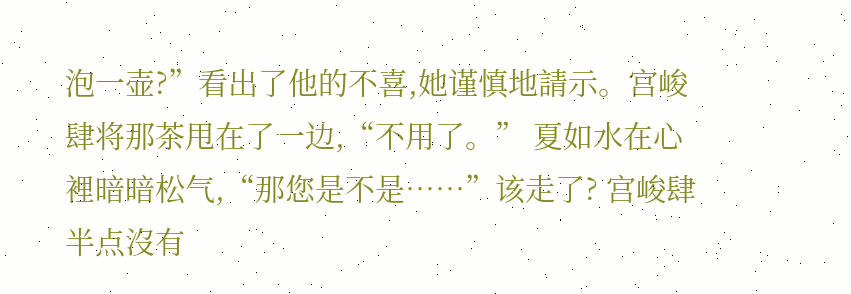泡一壶?”看出了他的不喜,她谨慎地請示。宫峻肆将那茶甩在了一边,“不用了。” 夏如水在心裡暗暗松气,“那您是不是……”该走了? 宫峻肆半点沒有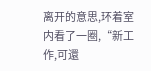离开的意思,环着室内看了一圈,“新工作,可還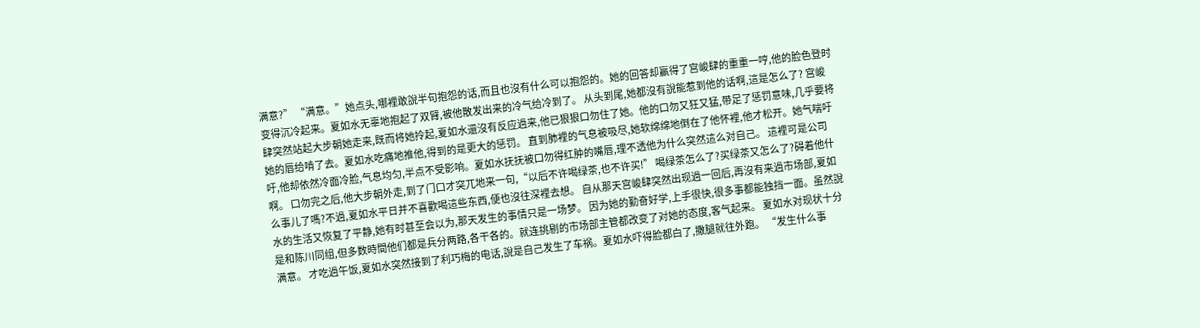满意?” “满意。”她点头,哪裡敢說半句抱怨的话,而且也沒有什么可以抱怨的。她的回答却赢得了宫峻肆的重重一哼,他的脸色登时变得沉冷起来。夏如水无辜地抱起了双臂,被他散发出来的冷气给冷到了。 从头到尾,她都沒有說能惹到他的话啊,這是怎么了? 宫峻肆突然站起大步朝她走来,既而将她拎起,夏如水還沒有反应過来,他已狠狠口勿住了她。他的口勿又狂又猛,带足了惩罚意味,几乎要将她的唇给啃了去。夏如水吃痛地推他,得到的是更大的惩罚。 直到肺裡的气息被吸尽,她软绵绵地倒在了他怀裡,他才松开。她气喘吁吁,他却依然冷面冷脸,气息均匀,半点不受影响。夏如水抚抚被口勿得红肿的嘴唇,理不透他为什么突然這么对自己。 這裡可是公司啊。 口勿完之后,他大步朝外走,到了门口才突兀地来一句,“以后不许喝绿茶,也不许买!” 喝绿茶怎么了?买绿茶又怎么了?碍着他什么事儿了嗎?不過,夏如水平日并不喜歡喝這些东西,便也沒往深裡去想。 自从那天宫峻肆突然出现過一回后,再沒有来過市场部,夏如水的生活又恢复了平静,她有时甚至会以为,那天发生的事情只是一场梦。 因为她的勤奋好学,上手很快,很多事都能独挡一面。虽然說是和陈川同组,但多数時間他们都是兵分两路,各干各的。就连挑剔的市场部主管都改变了对她的态度,客气起来。 夏如水对现状十分满意。 才吃過午饭,夏如水突然接到了利巧梅的电话,說是自己发生了车祸。夏如水吓得脸都白了,撒腿就往外跑。 “发生什么事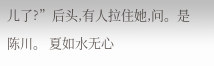儿了?”后头,有人拉住她,问。是陈川。 夏如水无心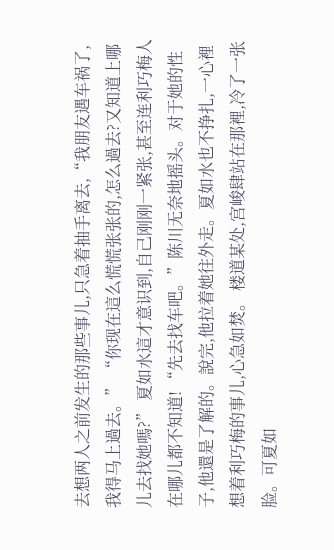去想两人之前发生的那些事儿,只急着抽手离去,“我朋友遇车祸了,我得马上過去。” “你现在這么慌慌张张的,怎么過去?又知道上哪儿去找她嗎?” 夏如水這才意识到,自己刚刚一紧张,甚至连利巧梅人在哪儿都不知道! “先去找车吧。”陈川无奈地摇头。对于她的性子,他還是了解的。說完,他拉着她往外走。夏如水也不挣扎,一心裡想着利巧梅的事儿,心急如焚。 楼道某处,宫峻肆站在那裡,冷了一张脸。可夏如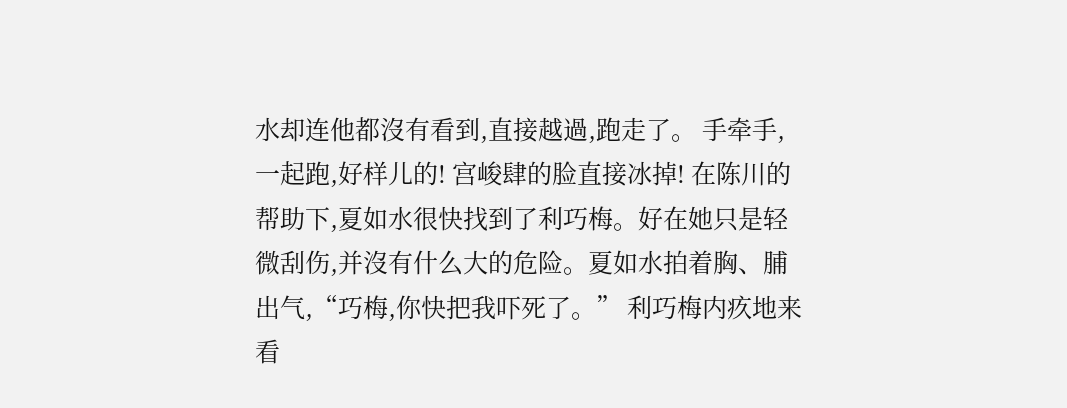水却连他都沒有看到,直接越過,跑走了。 手牵手,一起跑,好样儿的! 宫峻肆的脸直接冰掉! 在陈川的帮助下,夏如水很快找到了利巧梅。好在她只是轻微刮伤,并沒有什么大的危险。夏如水拍着胸、脯出气,“巧梅,你快把我吓死了。” 利巧梅内疚地来看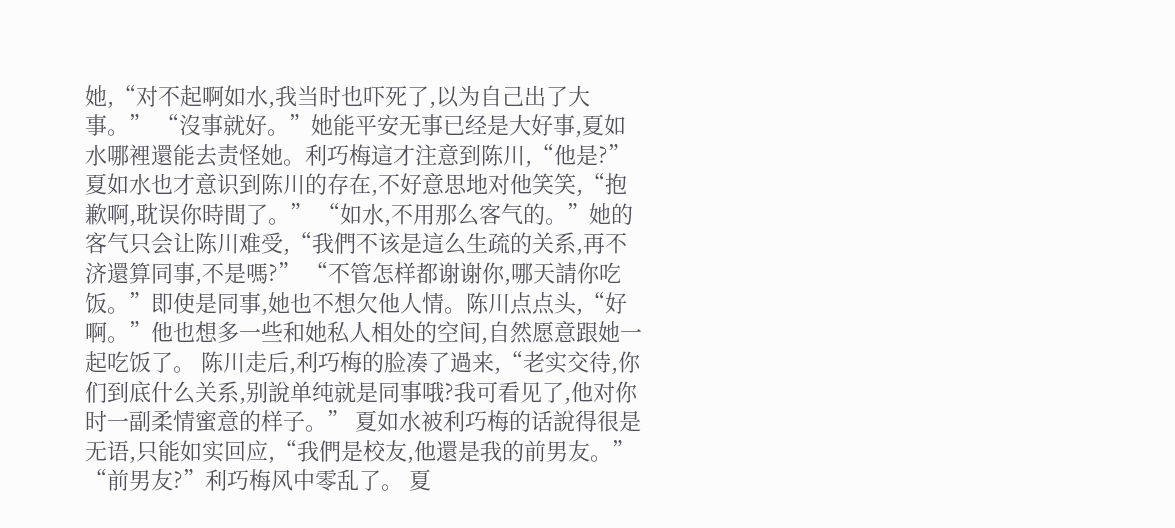她,“对不起啊如水,我当时也吓死了,以为自己出了大事。” “沒事就好。”她能平安无事已经是大好事,夏如水哪裡還能去责怪她。利巧梅這才注意到陈川,“他是?” 夏如水也才意识到陈川的存在,不好意思地对他笑笑,“抱歉啊,耽误你時間了。” “如水,不用那么客气的。”她的客气只会让陈川难受,“我們不该是這么生疏的关系,再不济還算同事,不是嗎?” “不管怎样都谢谢你,哪天請你吃饭。”即使是同事,她也不想欠他人情。陈川点点头,“好啊。”他也想多一些和她私人相处的空间,自然愿意跟她一起吃饭了。 陈川走后,利巧梅的脸凑了過来,“老实交待,你们到底什么关系,别說单纯就是同事哦?我可看见了,他对你时一副柔情蜜意的样子。” 夏如水被利巧梅的话說得很是无语,只能如实回应,“我們是校友,他還是我的前男友。” “前男友?”利巧梅风中零乱了。 夏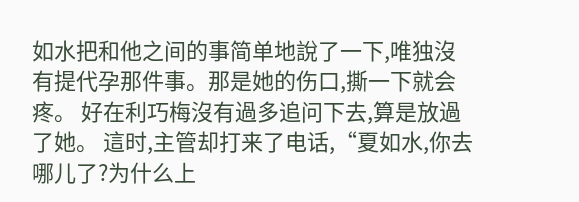如水把和他之间的事简单地說了一下,唯独沒有提代孕那件事。那是她的伤口,撕一下就会疼。 好在利巧梅沒有過多追问下去,算是放過了她。 這时,主管却打来了电话,“夏如水,你去哪儿了?为什么上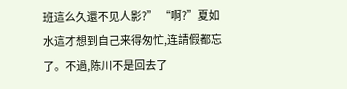班這么久還不见人影?” “啊?”夏如水這才想到自己来得匆忙,连請假都忘了。不過,陈川不是回去了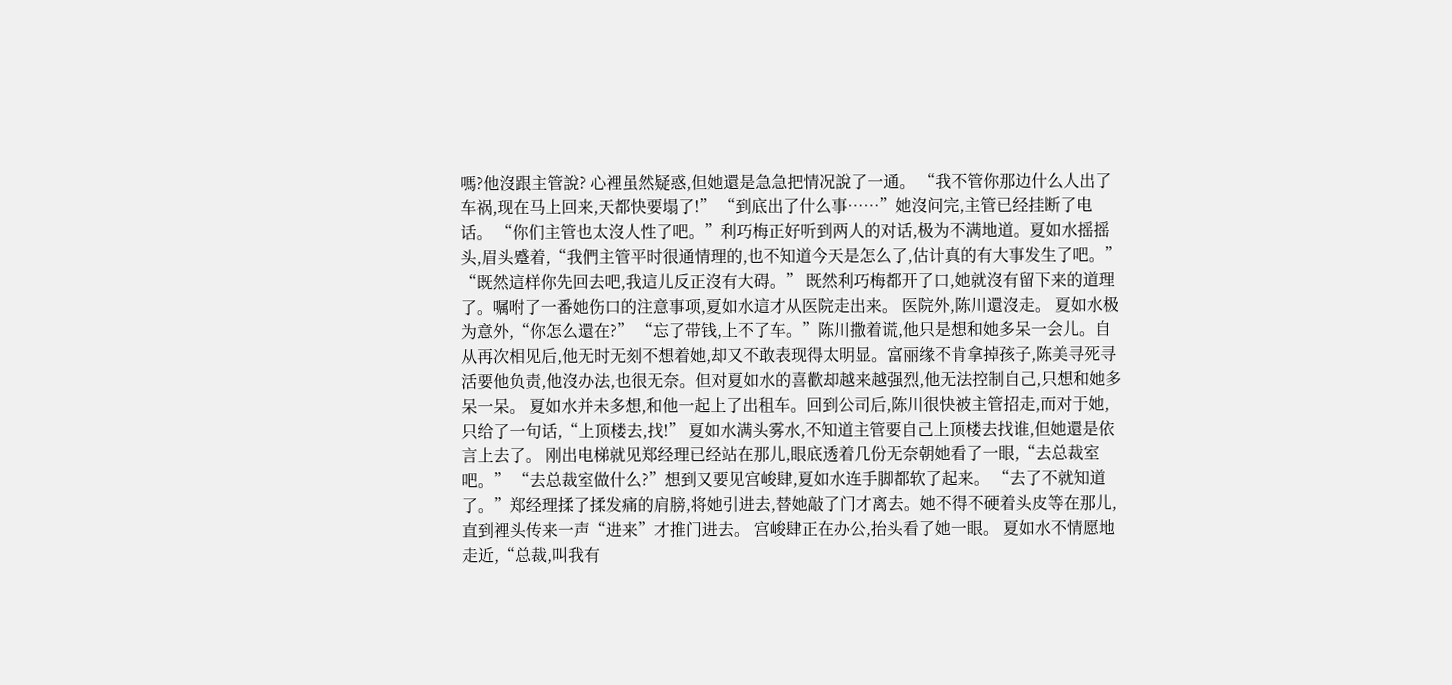嗎?他沒跟主管說? 心裡虽然疑惑,但她還是急急把情况說了一通。 “我不管你那边什么人出了车祸,现在马上回来,天都快要塌了!” “到底出了什么事……”她沒问完,主管已经挂断了电话。 “你们主管也太沒人性了吧。”利巧梅正好听到两人的对话,极为不满地道。夏如水摇摇头,眉头蹙着,“我們主管平时很通情理的,也不知道今天是怎么了,估计真的有大事发生了吧。” “既然這样你先回去吧,我這儿反正沒有大碍。” 既然利巧梅都开了口,她就沒有留下来的道理了。嘱咐了一番她伤口的注意事项,夏如水這才从医院走出来。 医院外,陈川還沒走。 夏如水极为意外,“你怎么還在?” “忘了带钱,上不了车。”陈川撒着谎,他只是想和她多呆一会儿。自从再次相见后,他无时无刻不想着她,却又不敢表现得太明显。富丽缘不肯拿掉孩子,陈美寻死寻活要他负责,他沒办法,也很无奈。但对夏如水的喜歡却越来越强烈,他无法控制自己,只想和她多呆一呆。 夏如水并未多想,和他一起上了出租车。回到公司后,陈川很快被主管招走,而对于她,只给了一句话,“上顶楼去,找!” 夏如水满头雾水,不知道主管要自己上顶楼去找谁,但她還是依言上去了。 刚出电梯就见郑经理已经站在那儿,眼底透着几份无奈朝她看了一眼,“去总裁室吧。” “去总裁室做什么?”想到又要见宫峻肆,夏如水连手脚都软了起来。 “去了不就知道了。”郑经理揉了揉发痛的肩膀,将她引进去,替她敲了门才离去。她不得不硬着头皮等在那儿,直到裡头传来一声“进来”才推门进去。 宫峻肆正在办公,抬头看了她一眼。 夏如水不情愿地走近,“总裁,叫我有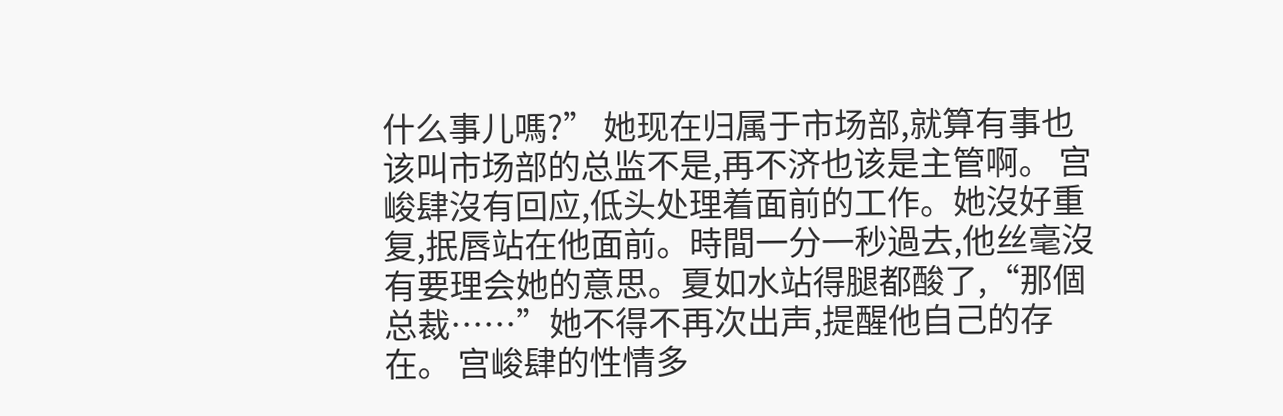什么事儿嗎?” 她现在归属于市场部,就算有事也该叫市场部的总监不是,再不济也该是主管啊。 宫峻肆沒有回应,低头处理着面前的工作。她沒好重复,抿唇站在他面前。時間一分一秒過去,他丝毫沒有要理会她的意思。夏如水站得腿都酸了,“那個总裁……”她不得不再次出声,提醒他自己的存在。 宫峻肆的性情多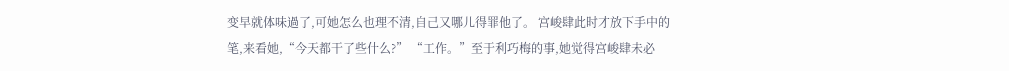变早就体味過了,可她怎么也理不清,自己又哪儿得罪他了。 宫峻肆此时才放下手中的笔,来看她,“今天都干了些什么?” “工作。”至于利巧梅的事,她觉得宫峻肆未必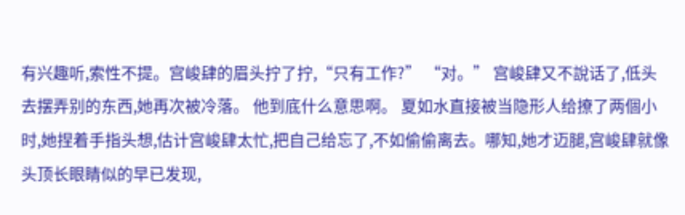有兴趣听,索性不提。宫峻肆的眉头拧了拧,“只有工作?” “对。” 宫峻肆又不說话了,低头去摆弄别的东西,她再次被冷落。 他到底什么意思啊。 夏如水直接被当隐形人给撩了两個小时,她捏着手指头想,估计宫峻肆太忙,把自己给忘了,不如偷偷离去。哪知,她才迈腿,宫峻肆就像头顶长眼睛似的早已发现,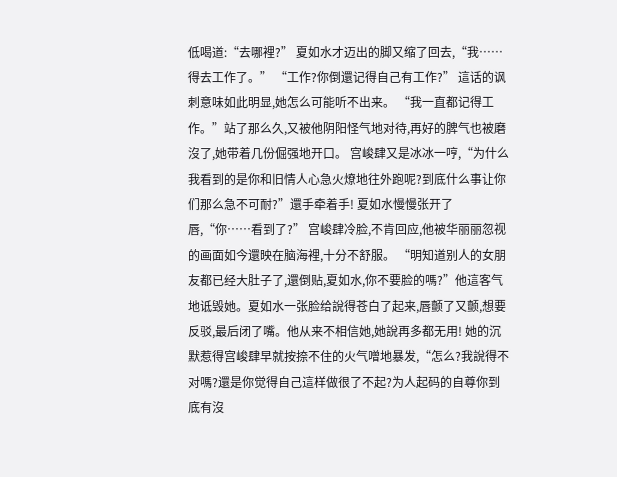低喝道:“去哪裡?” 夏如水才迈出的脚又缩了回去,“我……得去工作了。” “工作?你倒還记得自己有工作?” 這话的讽刺意味如此明显,她怎么可能听不出来。 “我一直都记得工作。”站了那么久,又被他阴阳怪气地对待,再好的脾气也被磨沒了,她带着几份倔强地开口。 宫峻肆又是冰冰一哼,“为什么我看到的是你和旧情人心急火燎地往外跑呢?到底什么事让你们那么急不可耐?”還手牵着手! 夏如水慢慢张开了唇,“你……看到了?” 宫峻肆冷脸,不肯回应,他被华丽丽忽视的画面如今還映在脑海裡,十分不舒服。 “明知道别人的女朋友都已经大肚子了,還倒贴,夏如水,你不要脸的嗎?”他這客气地诋毁她。夏如水一张脸给說得苍白了起来,唇颤了又颤,想要反驳,最后闭了嘴。他从来不相信她,她說再多都无用! 她的沉默惹得宫峻肆早就按捺不住的火气噌地暴发,“怎么?我說得不对嗎?還是你觉得自己這样做很了不起?为人起码的自尊你到底有沒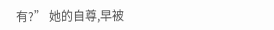有?” 她的自尊,早被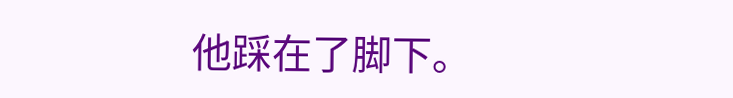他踩在了脚下。